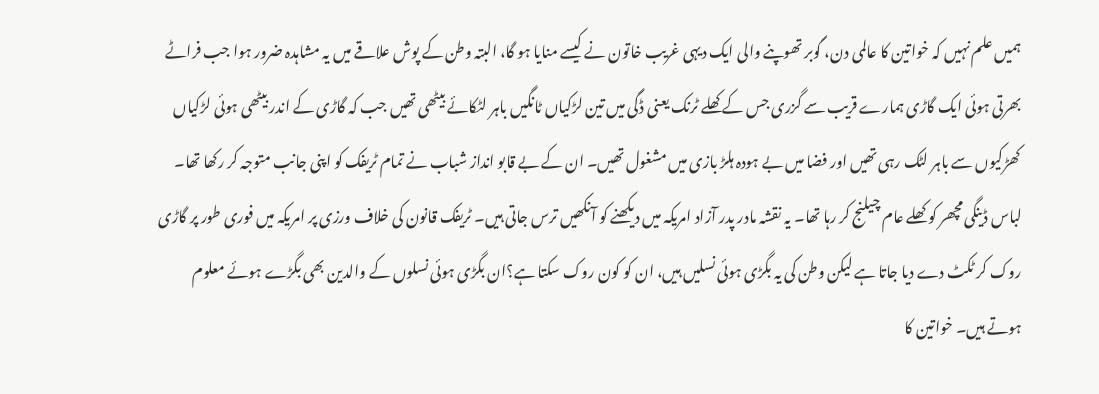ہمیں علم نہیں کہ خواتین کا عالمی دن، گوبر تھوپنے والی ایک دیہی غریب خاتون نے کیسے منایا ہو گا، البتہ وطن کے پوش علاقے میں یہ مشاہدہ ضرور ہوا جب فراٹے بھرتی ہوئی ایک گاڑی ہمارے قریب سے گزری جس کے کھلے ٹرنک یعنی ڈگی میں تین لڑکیاں ٹانگیں باہر لٹکائے بیٹھی تھیں جب کہ گاڑی کے اندر بیٹھی ہوئی لڑکیاں کھڑکیوں سے باہر لٹک رہی تھیں اور فضا میں بے ہودہ ہلڑ بازی میں مشغول تھیں۔ ان کے بے قابو انداز شباب نے تمام ٹریفک کو اپنی جانب متوجہ کر رکھا تھا۔ لباس ڈینگی مچھر کو کھلے عام چیلنج کر رہا تھا۔ یہ نقشہ مادر پدر آزاد امریکہ میں دیکھنے کو آنکھیں ترس جاتی ہیں۔ ٹریفک قانون کی خلاف ورزی پر امریکہ میں فوری طور پر گاڑی روک کر ٹکٹ دے دیا جاتا ہے لیکن وطن کی یہ بگڑی ہوئی نسلیں ہیں، ان کو کون روک سکتا ہے؟ان بگڑی ہوئی نسلوں کے والدین بھی بگڑے ہوئے معلوم ہوتے ہیں۔ خواتین کا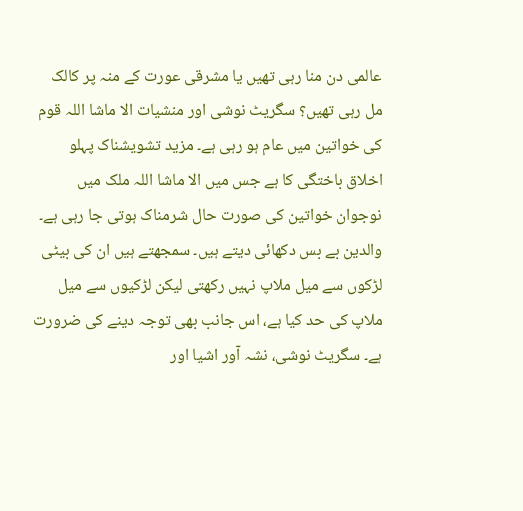عالمی دن منا رہی تھیں یا مشرقی عورت کے منہ پر کالک مل رہی تھیں؟ سگریٹ نوشی اور منشیات الا ماشا اللہ قوم کی خواتین میں عام ہو رہی ہے۔ مزید تشویشناک پہلو اخلاق باختگی کا ہے جس میں الا ماشا اللہ ملک میں نوجوان خواتین کی صورت حال شرمناک ہوتی جا رہی ہے۔ والدین بے بس دکھائی دیتے ہیں۔ سمجھتے ہیں ان کی بیٹی لڑکوں سے میل ملاپ نہیں رکھتی لیکن لڑکیوں سے میل ملاپ کی حد کیا ہے، اس جانب بھی توجہ دینے کی ضرورت ہے۔ سگریٹ نوشی، نشہ آور اشیا اور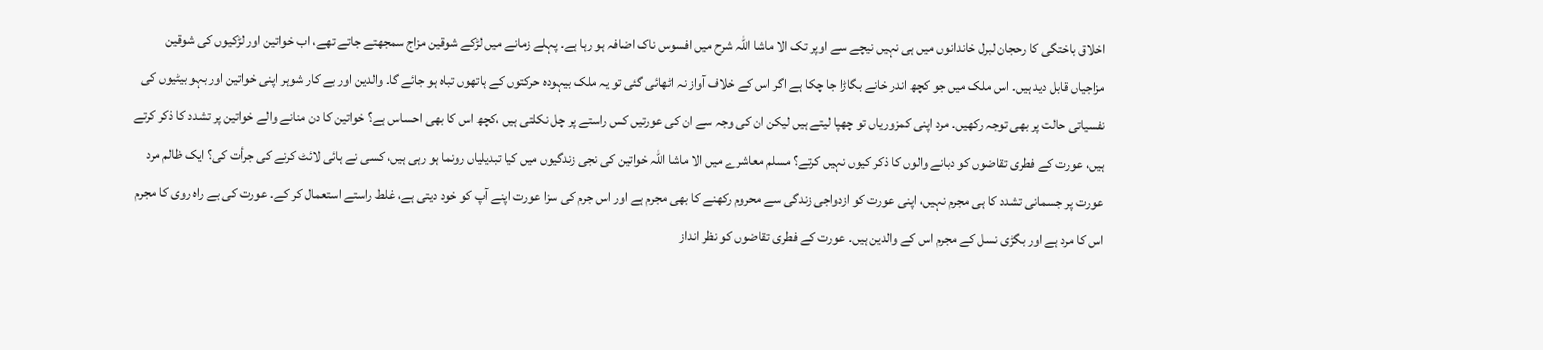اخلاق باختگی کا رحجان لبرل خاندانوں میں ہی نہیں نیچے سے اوپر تک الا ماشا اللہ شرح میں افسوس ناک اضافہ ہو رہا ہے۔ پہلے زمانے میں لڑکے شوقین مزاج سمجھتے جاتے تھے، اب خواتین اور لڑکیوں کی شوقین مزاجیاں قابل دید ہیں۔ اس ملک میں جو کچھ اندر خانے بگاڑا جا چکا ہے اگر اس کے خلاف آواز نہ اٹھائی گئی تو یہ ملک بیہودہ حرکتوں کے ہاتھوں تباہ ہو جائے گا۔ والدین اور بے کار شوہر اپنی خواتین اور بہو بیٹیوں کی نفسیاتی حالت پر بھی توجہ رکھیں۔ مرد اپنی کمزوریاں تو چھپا لیتے ہیں لیکن ان کی وجہ سے ان کی عورتیں کس راستے پر چل نکلتی ہیں ،کچھ اس کا بھی احساس ہے؟ خواتین کا دن منانے والے خواتین پر تشدد کا ذکر کرتے ہیں، عورت کے فطری تقاضوں کو دبانے والوں کا ذکر کیوں نہیں کرتے؟ مسلم معاشرے میں الا ماشا اللہ خواتین کی نجی زندگیوں میں کیا تبدیلیاں رونما ہو رہی ہیں، کسی نے ہائی لائٹ کرنے کی جرأت کی؟ ایک ظالم مرد عورت پر جسمانی تشدد کا ہی مجرم نہیں، اپنی عورت کو ازدواجی زندگی سے محروم رکھنے کا بھی مجرم ہے اور اس جرم کی سزا عورت اپنے آپ کو خود دیتی ہے، غلط راستے استعمال کر کے۔ عورت کی بے راہ روی کا مجرم اس کا مرد ہے اور بگڑی نسل کے مجرم اس کے والدین ہیں۔ عورت کے فطری تقاضوں کو نظر انداز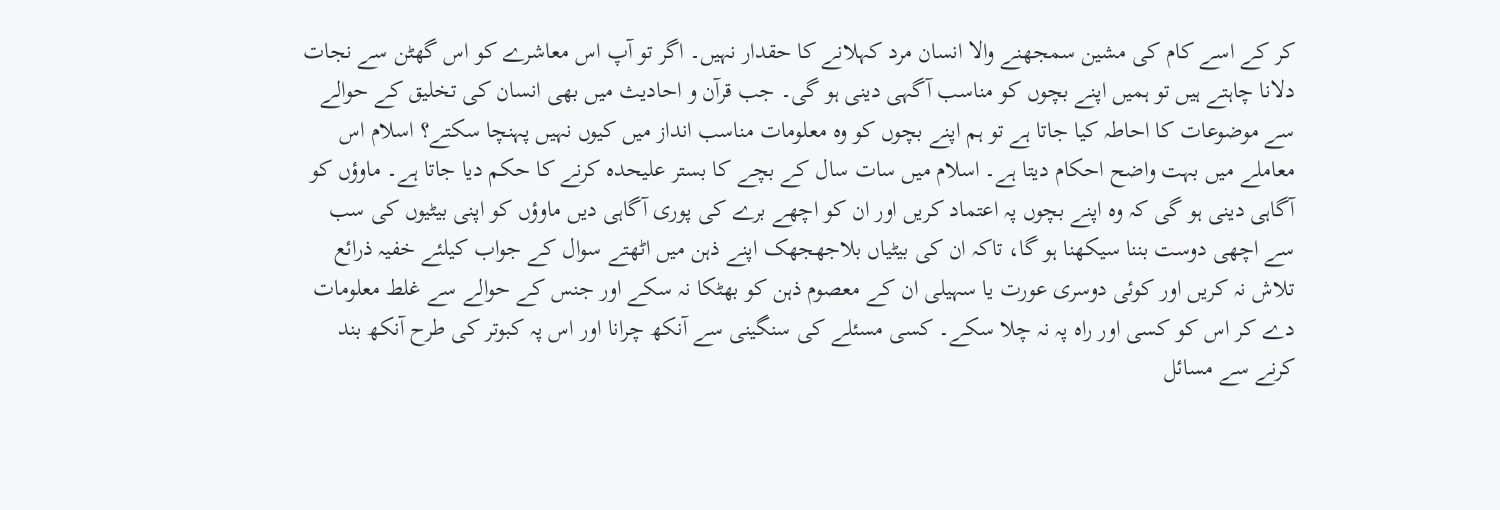کر کے اسے کام کی مشین سمجھنے والا انسان مرد کہلانے کا حقدار نہیں۔ اگر تو آپ اس معاشرے کو اس گھٹن سے نجات دلانا چاہتے ہیں تو ہمیں اپنے بچوں کو مناسب آگہی دینی ہو گی۔ جب قرآن و احادیث میں بھی انسان کی تخلیق کے حوالے سے موضوعات کا احاطہ کیا جاتا ہے تو ہم اپنے بچوں کو وہ معلومات مناسب انداز میں کیوں نہیں پہنچا سکتے؟ اسلام اس معاملے میں بہت واضح احکام دیتا ہے۔ اسلام میں سات سال کے بچے کا بستر علیحدہ کرنے کا حکم دیا جاتا ہے۔ ماوؤں کو آگاہی دینی ہو گی کہ وہ اپنے بچوں پہ اعتماد کریں اور ان کو اچھے برے کی پوری آگاہی دیں ماوؤں کو اپنی بیٹیوں کی سب سے اچھی دوست بننا سیکھنا ہو گا، تاکہ ان کی بیٹیاں بلاجھجھک اپنے ذہن میں اٹھتے سوال کے جواب کیلئے خفیہ ذرائع تلاش نہ کریں اور کوئی دوسری عورت یا سہیلی ان کے معصوم ذہن کو بھٹکا نہ سکے اور جنس کے حوالے سے غلط معلومات دے کر اس کو کسی اور راہ پہ نہ چلا سکے۔ کسی مسئلے کی سنگینی سے آنکھ چرانا اور اس پہ کبوتر کی طرح آنکھ بند کرنے سے مسائل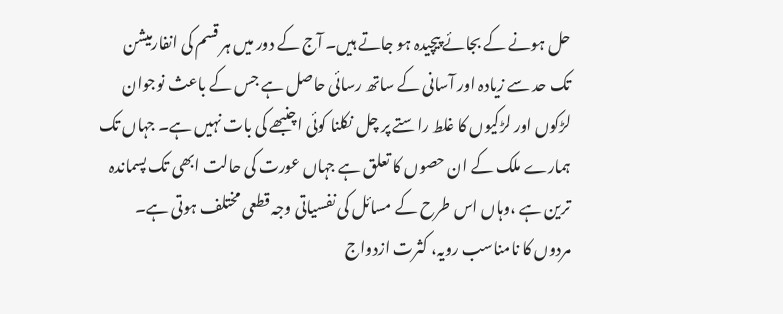حل ہونے کے بجائے پیچیدہ ہو جاتے ہیں۔ آج کے دور میں ہر قسم کی انفارمیشن تک حد سے زیادہ اور آسانی کے ساتھ رسائی حاصل ہے جس کے باعث نوجوان لڑکوں اور لڑکیوں کا غلط راستے پر چل نکلنا کوئی اچنبھے کی بات نہیں ہے۔ جہاں تک ہمارے ملک کے ان حصوں کا تعلق ہے جہاں عورت کی حالت ابھی تک پسماندہ ترین ہے ،وہاں اس طرح کے مسائل کی نفسیاتی وجہ قطعی مختلف ہوتی ہے۔ مردوں کا نامناسب رویہ، کثرت ازدواج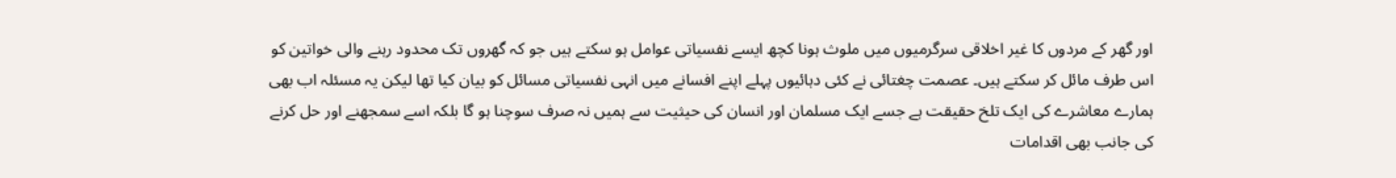اور گھر کے مردوں کا غیر اخلاقی سرگرمیوں میں ملوث ہونا کچھ ایسے نفسیاتی عوامل ہو سکتے ہیں جو کہ گھروں تک محدود رہنے والی خواتین کو اس طرف مائل کر سکتے ہیں۔ عصمت چغتائی نے کئی دہائیوں پہلے اپنے افسانے میں انہی نفسیاتی مسائل کو بیان کیا تھا لیکن یہ مسئلہ اب بھی ہمارے معاشرے کی ایک تلخ حقیقت ہے جسے ایک مسلمان اور انسان کی حیثیت سے ہمیں نہ صرف سوچنا ہو گا بلکہ اسے سمجھنے اور حل کرنے کی جانب بھی اقدامات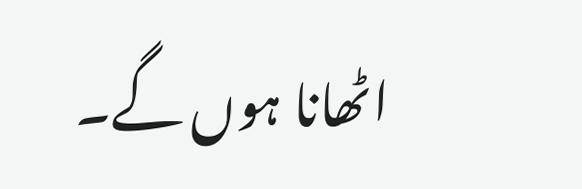اٹھانا ہوں گے۔